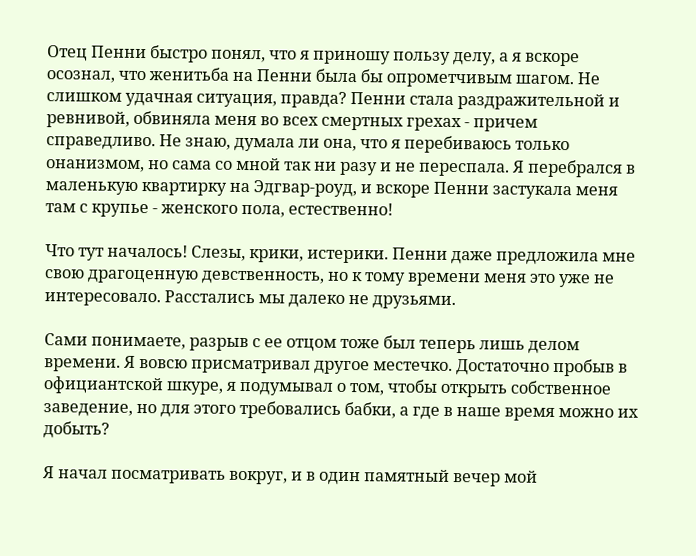Отец Пенни быстро понял, что я приношу пользу делу, а я вскоре осознал, что женитьба на Пенни была бы опрометчивым шагом. Не слишком удачная ситуация, правда? Пенни стала раздражительной и ревнивой, обвиняла меня во всех смертных грехах - причем справедливо. Не знаю, думала ли она, что я перебиваюсь только онанизмом, но сама со мной так ни разу и не переспала. Я перебрался в маленькую квартирку на Эдгвар-роуд, и вскоре Пенни застукала меня там с крупье - женского пола, естественно!

Что тут началось! Слезы, крики, истерики. Пенни даже предложила мне свою драгоценную девственность, но к тому времени меня это уже не интересовало. Расстались мы далеко не друзьями.

Сами понимаете, разрыв с ее отцом тоже был теперь лишь делом времени. Я вовсю присматривал другое местечко. Достаточно пробыв в официантской шкуре, я подумывал о том, чтобы открыть собственное заведение, но для этого требовались бабки, а где в наше время можно их добыть?

Я начал посматривать вокруг, и в один памятный вечер мой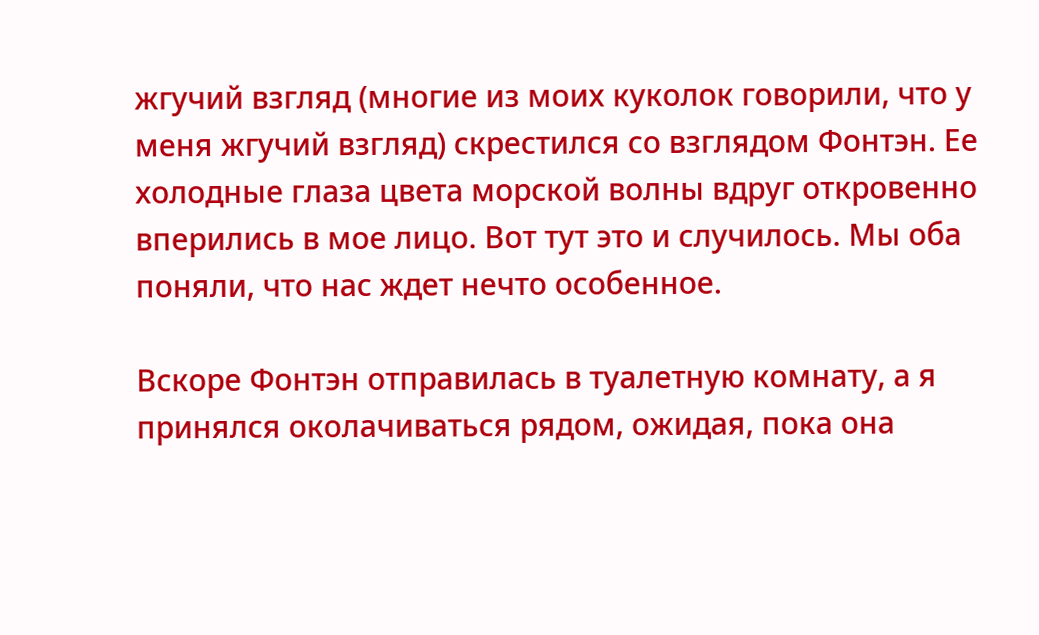жгучий взгляд (многие из моих куколок говорили, что у меня жгучий взгляд) скрестился со взглядом Фонтэн. Ее холодные глаза цвета морской волны вдруг откровенно вперились в мое лицо. Вот тут это и случилось. Мы оба поняли, что нас ждет нечто особенное.

Вскоре Фонтэн отправилась в туалетную комнату, а я принялся околачиваться рядом, ожидая, пока она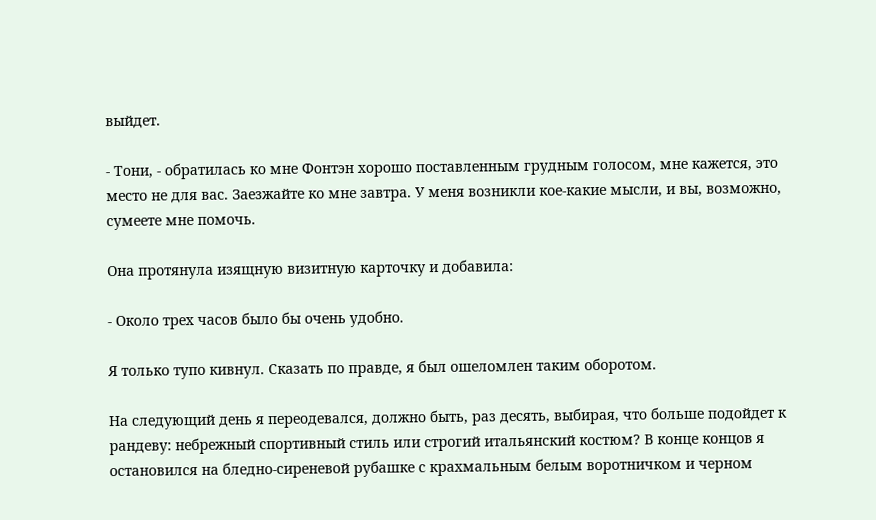выйдет.

- Тони, - обратилась ко мне Фонтэн хорошо поставленным грудным голосом, мне кажется, это место не для вас. Заезжайте ко мне завтра. У меня возникли кое-какие мысли, и вы, возможно, сумеете мне помочь.

Она протянула изящную визитную карточку и добавила:

- Около трех часов было бы очень удобно.

Я только тупо кивнул. Сказать по правде, я был ошеломлен таким оборотом.

На следующий день я переодевался, должно быть, раз десять, выбирая, что больше подойдет к рандеву: небрежный спортивный стиль или строгий итальянский костюм? В конце концов я остановился на бледно-сиреневой рубашке с крахмальным белым воротничком и черном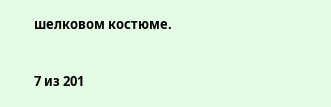шелковом костюме.



7 из 201